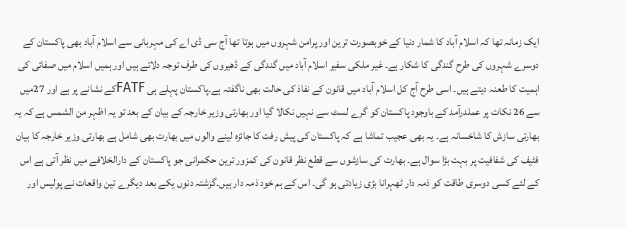ایک زمانہ تھا کہ اسلام آباد کا شمار دنیا کے خوبصورت ترین اور پرامن شہروں میں ہوتا تھا آج سی ڈی اے کی مہربانی سے اسلام آباد بھی پاکستان کے دوسرے شہروں کی طرح گندگی کا شکار ہے۔ غیر ملکی سفیر اسلام آباد میں گندگی کے ڈھیروں کی طرف توجہ دلاتے ہیں اور ہمیں اسلام میں صفائی کی اہمیت کا طعنہ دیتے ہیں۔ اسی طرح آج کل اسلام آباد میں قانون کے نفاذ کی حالت بھی ناگفتہ ہے۔پاکستان پہلے ہی FATFکے نشانے پر ہے اور 27میں سے 26 نکات پر عملدرآمد کے باوجود پاکستان کو گرے لسٹ سے نہیں نکالا گیا اور بھارتی وزیر خارجہ کے بیان کے بعد تو یہ اظہر من الشمس ہے کہ یہ بھارتی سازش کا شاخسانہ ہے۔ یہ بھی عجیب تماشا ہے کہ پاکستان کی پیش رفت کا جائزہ لینے والوں میں بھارت بھی شامل ہے بھارتی وزیر خارجہ کا بیان فٹیف کی شفافیت پر بہت بڑا سوال ہے۔ بھارت کی سازشوں سے قطع نظر قانون کی کمزور ترین حکمرانی جو پاکستان کے دارالخلافے میں نظر آتی ہے اس کے لئے کسی دوسری طاقت کو ذمہ دار ٹھہرانا بڑی زیادتی ہو گی۔ اس کے ہم خود ذمہ دار ہیں۔گزشتہ دنوں یکے بعد دیگرے تین واقعات نے پولیس اور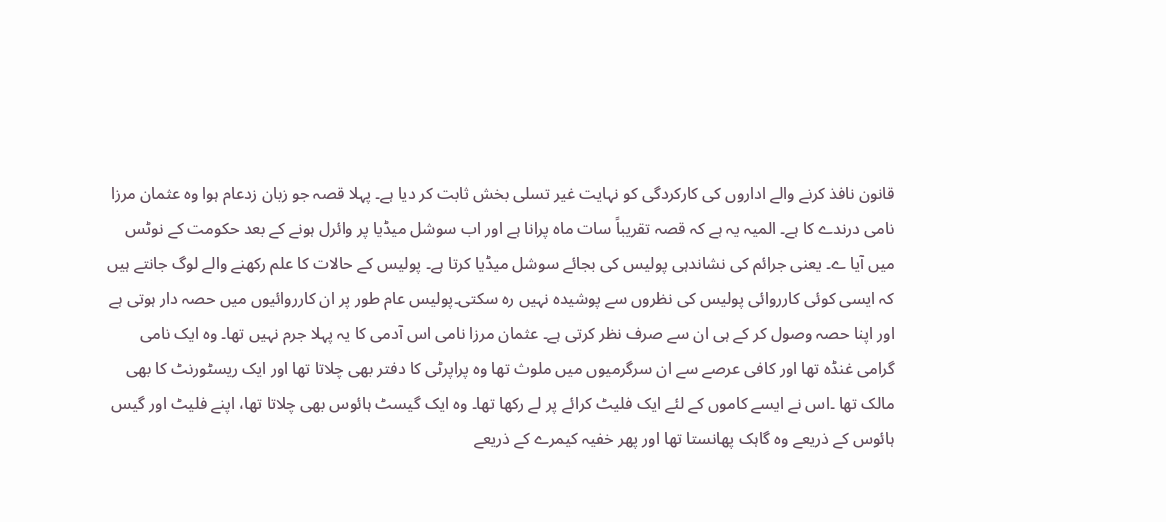قانون نافذ کرنے والے اداروں کی کارکردگی کو نہایت غیر تسلی بخش ثابت کر دیا ہے۔ پہلا قصہ جو زبان زدعام ہوا وہ عثمان مرزا نامی درندے کا ہے۔ المیہ یہ ہے کہ قصہ تقریباً سات ماہ پرانا ہے اور اب سوشل میڈیا پر وائرل ہونے کے بعد حکومت کے نوٹس میں آیا ے۔ یعنی جرائم کی نشاندہی پولیس کی بجائے سوشل میڈیا کرتا ہے۔ پولیس کے حالات کا علم رکھنے والے لوگ جانتے ہیں کہ ایسی کوئی کارروائی پولیس کی نظروں سے پوشیدہ نہیں رہ سکتی۔پولیس عام طور پر ان کارروائیوں میں حصہ دار ہوتی ہے اور اپنا حصہ وصول کر کے ہی ان سے صرف نظر کرتی ہے۔ عثمان مرزا نامی اس آدمی کا یہ پہلا جرم نہیں تھا۔ وہ ایک نامی گرامی غنڈہ تھا اور کافی عرصے سے ان سرگرمیوں میں ملوث تھا وہ پراپرٹی کا دفتر بھی چلاتا تھا اور ایک ریسٹورنٹ کا بھی مالک تھا ۔اس نے ایسے کاموں کے لئے ایک فلیٹ کرائے پر لے رکھا تھا۔ وہ ایک گیسٹ ہائوس بھی چلاتا تھا، اپنے فلیٹ اور گیس ہائوس کے ذریعے وہ گاہک پھانستا تھا اور پھر خفیہ کیمرے کے ذریعے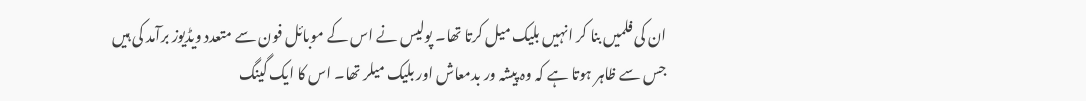ان کی فلمیں بنا کر انہیں بلیک میل کرتا تھا۔ پولیس نے اس کے موبائل فون سے متعدد ویڈیوز برآمد کی ہیں جس سے ظاہر ہوتا ہے کہ وہ پیشہ ور بدمعاش اور بلیک میلر تھا۔ اس کا ایک گینگ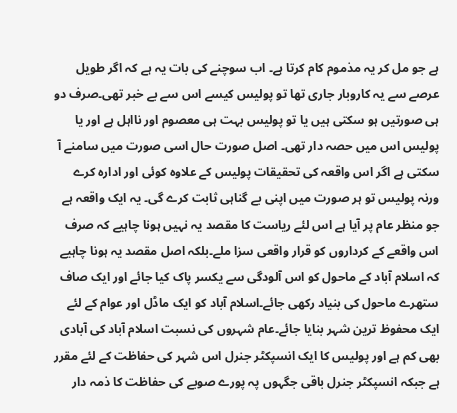ہے جو مل کر یہ مذموم کام کرتا ہے۔ اب سوچنے کی بات یہ ہے کہ اگر طویل عرصے سے یہ کاروبار جاری تھا تو پولیس کیسے اس سے بے خبر تھی۔صرف دو ہی صورتیں ہو سکتی ہیں یا تو پولیس بہت ہی معصوم اور نااہل ہے اور یا پولیس اس میں حصہ دار تھی۔ اصل صورت حال اسی صورت میں سامنے آ سکتی ہے اگر اس واقعہ کی تحقیقات پولیس کے علاوہ کوئی اور ادارہ کرے ورنہ پولیس تو ہر صورت میں اپنی بے گناہی ثابت کرے گی۔ یہ ایک واقعہ ہے جو منظر عام پر آیا ہے اس لئے ریاست کا مقصد یہ نہیں ہونا چاہیے کہ صرف اس واقعے کے کرداروں کو قرار واقعی سزا ملے۔بلکہ اصل مقصد یہ ہونا چاہیے کہ اسلام آباد کے ماحول کو اس آلودگی سے یکسر پاک کیا جائے اور ایک صاف ستھرے ماحول کی بنیاد رکھی جائے۔اسلام آباد کو ایک ماڈل اور عوام کے لئے ایک محفوظ ترین شہر بنایا جائے۔عام شہروں کی نسبت اسلام آباد کی آبادی بھی کم ہے اور پولیس کا ایک انسپکٹر جنرل اس شہر کی حفاظت کے لئے مقرر ہے جبکہ انسپکٹر جنرل باقی جگہوں پہ پورے صوبے کی حفاظت کا ذمہ دار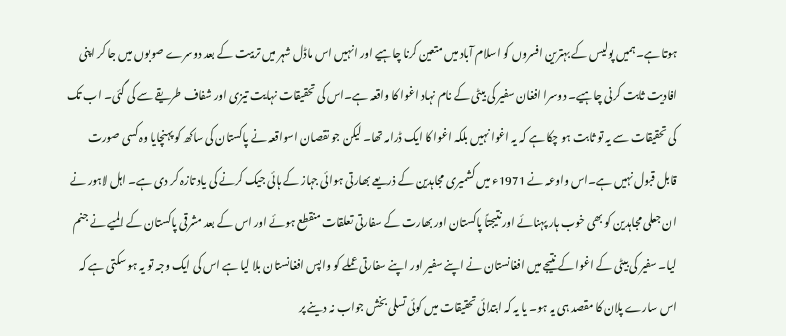ہوتا ہے۔ہمیں پولیس کے بہترین افسروں کو اسلام آباد میں متعین کرنا چاہیے اور انہیں اس ماڈل شہر میں تربیت کے بعد دوسرے صوبوں میں جا کر اپنی افادیت ثابت کرنی چاہیے۔ دوسرا افغان سفیر کی بیٹی کے نام نہاد اغوا کا واقعہ ہے۔اس کی تحقیقات نہایت تیزی اور شفاف طریقے سے کی گئی۔ اب تک کی تحقیقات سے یہ تو ثابت ہو چکا ہے کہ یہ اغوا نہیں بلکہ اغوا کا ایک ڈرامہ تھا۔ لیکن جو نقصان اسواقعہ نے پاکستان کی ساکھ کو پہنچایا وہ کسی صورت قابل قبول نہیں ہے۔اس واوعہ نے 1971ء میں کشمیری مجاہدین کے ذریعے بھارتی ہوائی جہاز کے ہائی جیک کرنے کی یاد تازہ کر دی ہے۔ اہل لاہور نے ان جعلی مجاہدین کو بھی خوب ہار پہنائے اور نتیجتاً پاکستان اور بھارت کے سفارتی تعلقات منقطع ہوئے اور اس کے بعد مشرقی پاکستان کے المیے نے جنم لیا۔ سفیر کی بیٹی کے اغوا کے نتیجے میں افغانستان نے اپنے سفیر اور اپنے سفارتی عملے کو واپس افغانستان بلا لیا ہے اس کی ایک وجہ تو یہ ہو سکتی ہے کہ اس سارے پلان کا مقصد ہی یہ ہو۔ یا یہ کہ ابتدائی تحقیقات میں کوئی تسلی بخش جواب نہ دینے پر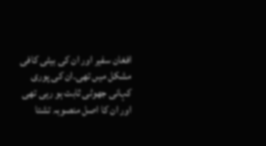افغان سفیر اور ان کی بیٹی کافی مشکل میں تھی۔ان کی پوری کہانی جھوٹی ثابت ہو رہی تھی اور ان کا اصل منصوبہ تشتا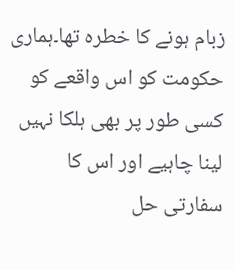زبام ہونے کا خطرہ تھا۔ہماری حکومت کو اس واقعے کو کسی طور پر بھی ہلکا نہیں لینا چاہیے اور اس کا سفارتی حل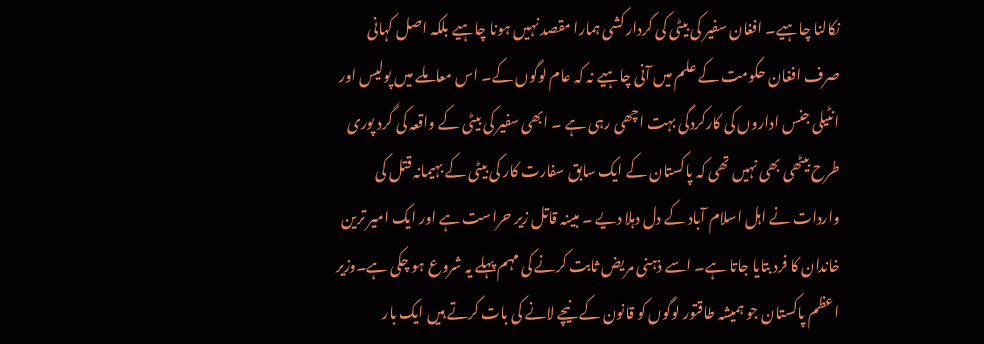نکالنا چاہیے۔ افغان سفیر کی بیٹی کی کردار کشی ہمارا مقصد نہیں ہونا چاہیے بلکہ اصل کہانی صرف افغان حکومت کے علم میں آنی چاہیے نہ کہ عام لوگوں کے۔ اس معاملے میں پولیس اور انٹیلی جنس اداروں کی کارکردگی بہت اچھی رہی ہے ۔ ابھی سفیر کی بیٹی کے واقعہ کی گرد پوری طرح بیٹھی بھی نہیں تھی کہ پاکستان کے ایک سابق سفارت کار کی بیٹی کے بہیمانہ قتل کی واردات نے اہل اسلام آباد کے دل دہلا دیے ۔ مبینہ قاتل زیر حراست ہے اور ایک امیر ترین خاندان کا فرد بتایا جاتا ہے۔ اسے ذہنی مریض ثابت کرنے کی مہم پہلے یہ شروع ہو چکی ہے۔وزیر اعظم پاکستان جو ہمیشہ طاقتور لوگوں کو قانون کے نیچے لانے کی بات کرتے ہیں ایک بار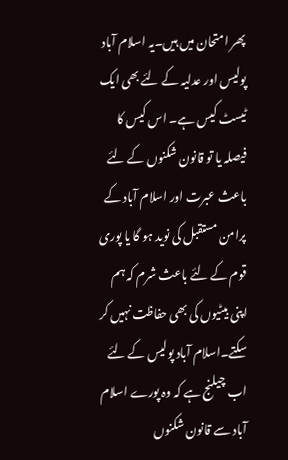پھر امتحان میں ہیں۔یہ اسلام آباد پولیس اور عدلیہ کے لئے بھی ایک ٹیسٹ کیس ہے۔ اس کیس کا فیصلہ یا تو قانون شکنوں کے لئے باعث عبرت اور اسلام آباد کے پرامن مستقبل کی نوید ہو گا یا پوری قوم کے لئے باعث شرم کہ ہم اپنی بیٹیوں کی بھی حفاظت نہیں کر سکتے۔اسلام آباد پولیس کے لئے اب چیلنج ہے کہ وہ پورے اسلام آباد سے قانون شکنوں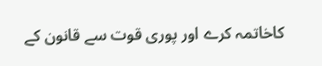کاخاتمہ کرے اور پوری قوت سے قانون کے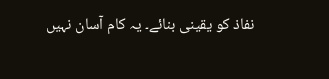نفاذ کو یقینی بنائے۔ یہ کام آسان نہیں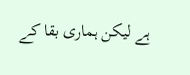ہے لیکن ہماری بقا کے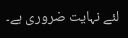لئے نہایت ضروری ہے۔